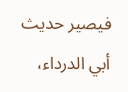فيصير حديث أبي الدرداء،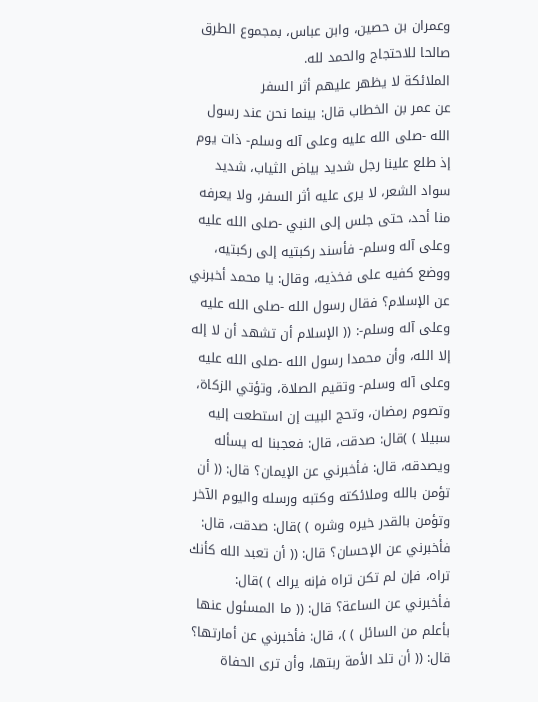وعمران بن حصين، وابن عباس، بمجموع الطرق صالحا للاحتجاج والحمد لله.
الملائكة لا يظهر عليهم أثر السفر
عن عمر بن الخطاب قال: بينما نحن عند رسول الله -صلى الله عليه وعلى آله وسلم- ذات يوم إذ طلع علينا رجل شديد بياض الثياب، شديد سواد الشعر، لا يرى عليه أثر السفر، ولا يعرفه منا أحد، حتى جلس إلى النبي -صلى الله عليه وعلى آله وسلم- فأسند ركبتيه إلى ركبتيه، ووضع كفيه على فخذيه، وقال: يا محمد أخبرني عن الإسلام؟ فقال رسول الله -صلى الله عليه وعلى آله وسلم-: (( الإسلام أن تشهد أن لا إله إلا الله، وأن محمدا رسول الله -صلى الله عليه وعلى آله وسلم- وتقيم الصلاة، وتؤتي الزكاة، وتصوم رمضان، وتحج البيت إن استطعت إليه سبيلا ) )قال: صدقت، قال: فعجبنا له يسأله ويصدقه، قال: فأخبرني عن الإيمان؟ قال: (( أن تؤمن بالله وملائكته وكتبه ورسله واليوم الآخر وتؤمن بالقدر خيره وشره ) )قال: صدقت، قال: فأخبرني عن الإحسان؟ قال: (( أن تعبد الله كأنك تراه، فإن لم تكن تراه فإنه يراك ) )قال: فأخبرني عن الساعة؟ قال: (( ما المسئول عنها بأعلم من السائل ) )، قال: فأخبرني عن أمارتها؟ قال: (( أن تلد الأمة ربتها، وأن ترى الحفاة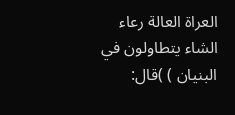العراة العالة رعاء الشاء يتطاولون في البنيان ) )قال: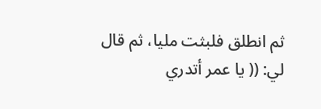ثم انطلق فلبثت مليا، ثم قال لي: (( يا عمر أتدري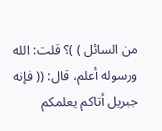من السائل ) )؟ قلت: الله ورسوله أعلم، قال: (( فإنه جبريل أتاكم يعلمكم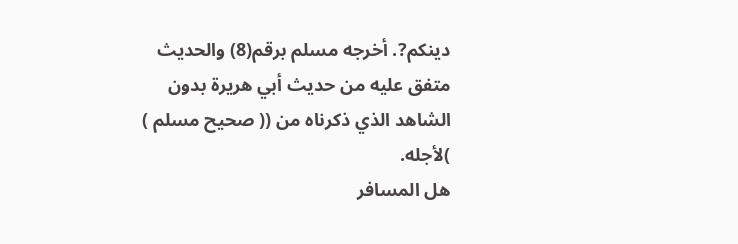دينكم?. أخرجه مسلم برقم(8) والحديث متفق عليه من حديث أبي هريرة بدون الشاهد الذي ذكرناه من (( صحيح مسلم ) )لأجله.
هل المسافر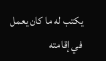يكتب له ما كان يعمل في إقامته